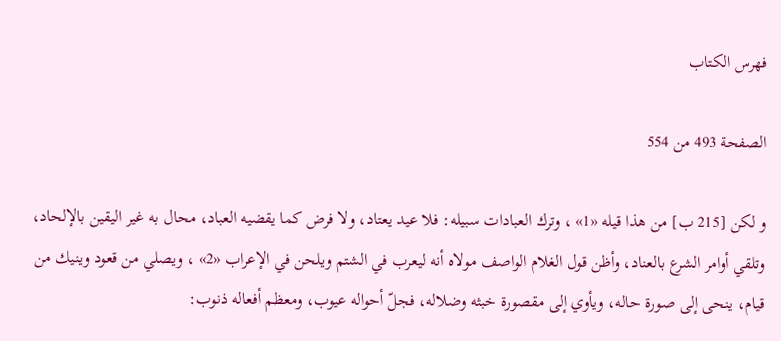فهرس الكتاب

الصفحة 493 من 554

و لكن [215 ب] من هذا قيله «1» ، وترك العبادات سبيله: فلا عيد يعتاد، ولا فرض كما يقضيه العباد، محال به غير اليقين بالإلحاد، وتلقي أوامر الشرع بالعناد، وأظن قول الغلام الواصف مولاه أنه ليعرب في الشتم ويلحن في الإعراب «2» ، ويصلي من قعود وينيك من قيام، ينحى إلى صورة حاله، ويأوي إلى مقصورة خبثه وضلاله، فجلّ أحواله عيوب، ومعظم أفعاله ذنوب: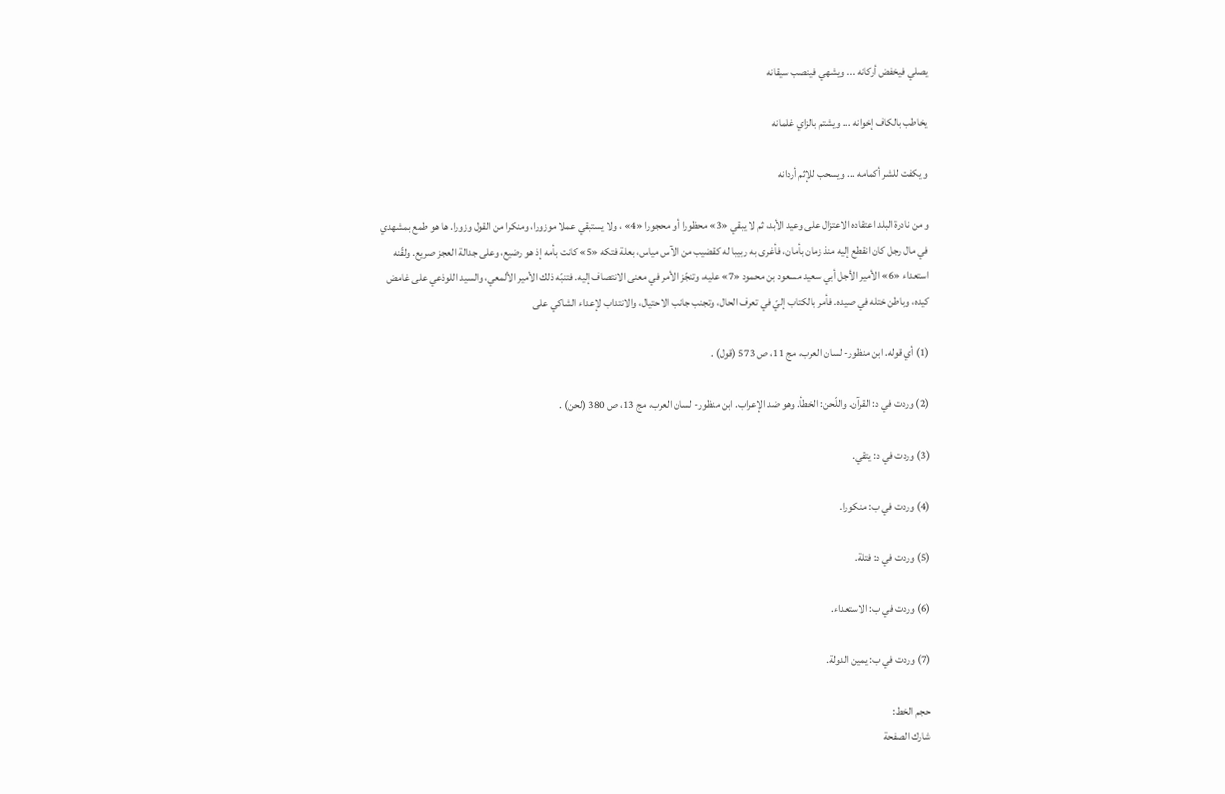يصلي فيخفض أركانه ... ويشهي فينصب سيقانه

يخاطب بالكاف إخوانه ... ويشتم بالزاي غلمانه

و يكفت للشر أكمامه ... ويسحب للإثم أردانه

و من نادرة البلد اعتقاده الاعتزال على وعيد الأبد، ثم لا يبقي «3» محظورا أو محجورا «4» ، ولا يستبقي عملا موزورا، ومنكرا من القول وزورا. ها هو طمع بمشهدي في مال رجل كان انقطع إليه منذ زمان بأمان، فأغرى به ربيبا له كقضيب من الآس مياس، بعلة فتكه «5» كانت بأمه إذ هو رضيع، وعلى جدالة العجز صريع. ولقّنه استعداء «6» الأمير الأجل أبي سعيد مسعود بن محمود «7» عليه، وتنجّز الأمر في معنى الانتصاف إليه. فتنبّه ذلك الأمير الألمعي، والسيد اللوذعي على غامض كيده، وباطن ختله في صيده. فأمر بالكتاب إليّ في تعرف الحال، وتجنب جانب الاحتيال، والانتداب لإعداء الشاكي على

(1) أي قوله. ابن منظور- لسان العرب، مج 11، ص 573 (قول) .

(2) وردت في د: القرآن. واللّحن: الخطأ. وهو ضد الإعراب. ابن منظور- لسان العرب، مج 13، ص 380 (لحن) .

(3) وردت في د: يتقي.

(4) وردت في ب: منكورا.

(5) وردت في د: فتلة.

(6) وردت في ب: الاستعداء.

(7) وردت في ب: يمين الدولة.

حجم الخط:
شارك الصفحة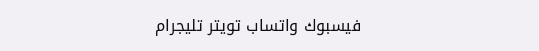فيسبوك واتساب تويتر تليجرام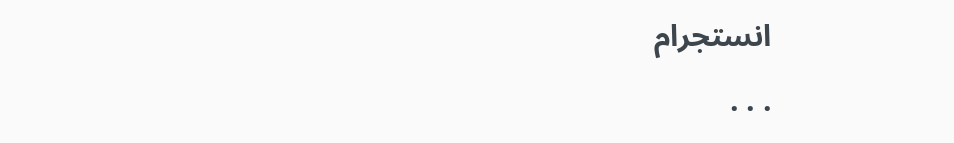انستجرام
. . .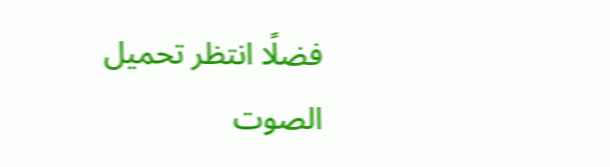فضلًا انتظر تحميل الصوت